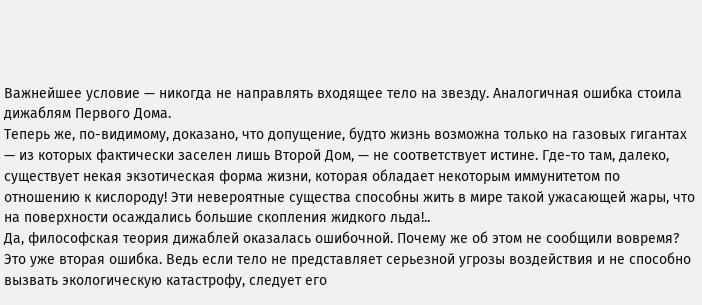Важнейшее условие — никогда не направлять входящее тело на звезду. Аналогичная ошибка стоила дижаблям Первого Дома.
Теперь же, по-видимому, доказано, что допущение, будто жизнь возможна только на газовых гигантах — из которых фактически заселен лишь Второй Дом, — не соответствует истине. Где-то там, далеко, существует некая экзотическая форма жизни, которая обладает некоторым иммунитетом по отношению к кислороду! Эти невероятные существа способны жить в мире такой ужасающей жары, что на поверхности осаждались большие скопления жидкого льда!..
Да, философская теория дижаблей оказалась ошибочной. Почему же об этом не сообщили вовремя? Это уже вторая ошибка. Ведь если тело не представляет серьезной угрозы воздействия и не способно вызвать экологическую катастрофу, следует его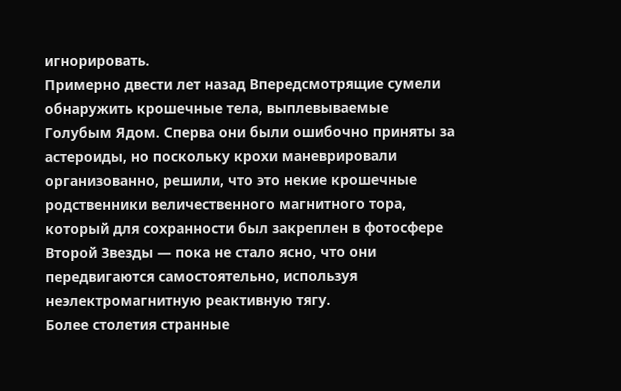игнорировать.
Примерно двести лет назад Впередсмотрящие сумели обнаружить крошечные тела, выплевываемые Голубым Ядом. Сперва они были ошибочно приняты за астероиды, но поскольку крохи маневрировали организованно, решили, что это некие крошечные родственники величественного магнитного тора, который для сохранности был закреплен в фотосфере Второй Звезды — пока не стало ясно, что они передвигаются самостоятельно, используя неэлектромагнитную реактивную тягу.
Более столетия странные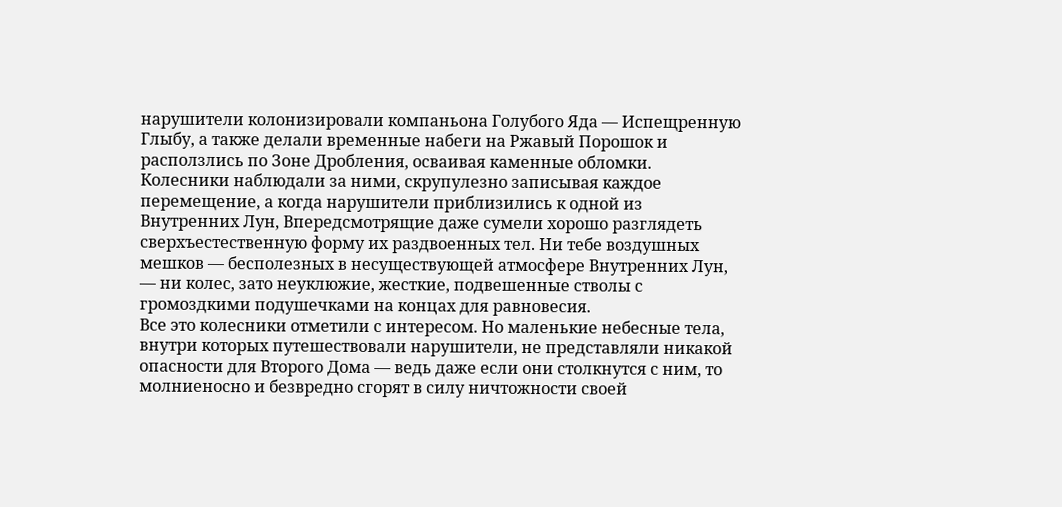нарушители колонизировали компаньона Голубого Яда — Испещренную Глыбу, а также делали временные набеги на Ржавый Порошок и расползлись по Зоне Дробления, осваивая каменные обломки. Колесники наблюдали за ними, скрупулезно записывая каждое перемещение, а когда нарушители приблизились к одной из Внутренних Лун, Впередсмотрящие даже сумели хорошо разглядеть сверхъестественную форму их раздвоенных тел. Ни тебе воздушных мешков — бесполезных в несуществующей атмосфере Внутренних Лун, — ни колес, зато неуклюжие, жесткие, подвешенные стволы с громоздкими подушечками на концах для равновесия.
Все это колесники отметили с интересом. Но маленькие небесные тела, внутри которых путешествовали нарушители, не представляли никакой опасности для Второго Дома — ведь даже если они столкнутся с ним, то молниеносно и безвредно сгорят в силу ничтожности своей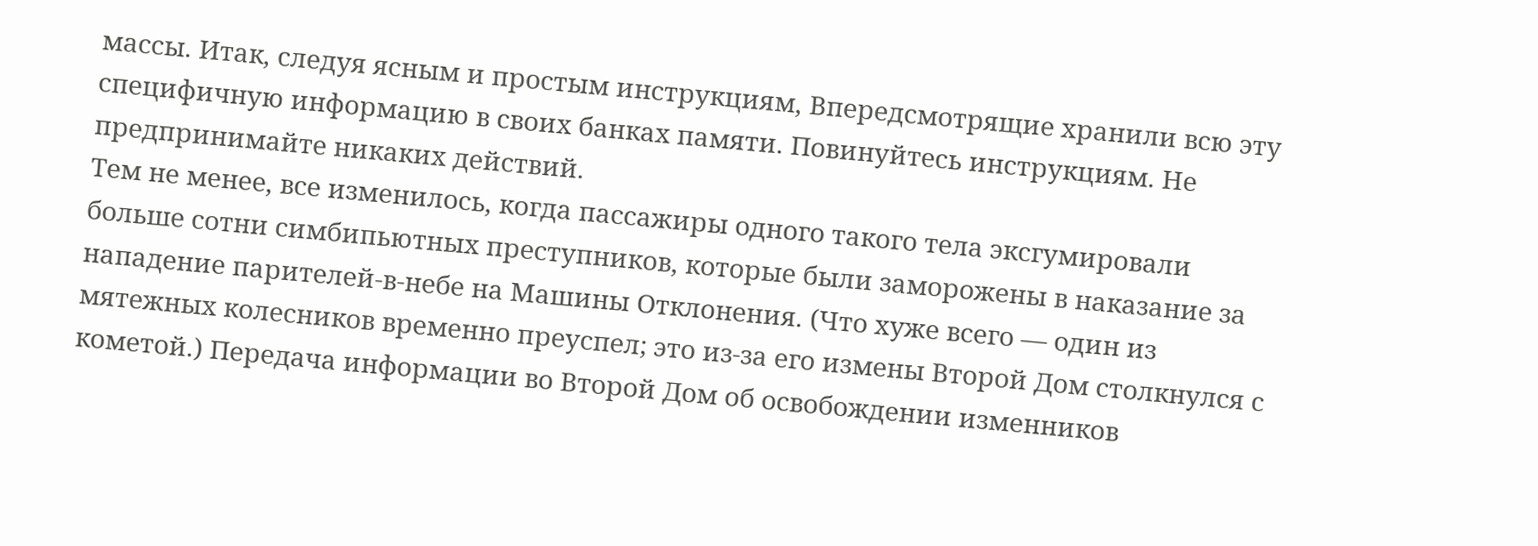массы. Итак, следуя ясным и простым инструкциям, Впередсмотрящие хранили всю эту специфичную информацию в своих банках памяти. Повинуйтесь инструкциям. Не предпринимайте никаких действий.
Тем не менее, все изменилось, когда пассажиры одного такого тела эксгумировали больше сотни симбипьютных преступников, которые были заморожены в наказание за нападение парителей-в-небе на Машины Отклонения. (Что хуже всего — один из мятежных колесников временно преуспел; это из-за его измены Второй Дом столкнулся с кометой.) Передача информации во Второй Дом об освобождении изменников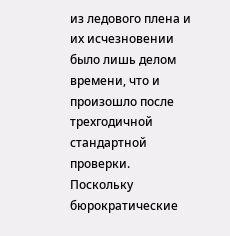из ледового плена и их исчезновении было лишь делом времени, что и произошло после трехгодичной стандартной проверки.
Поскольку бюрократические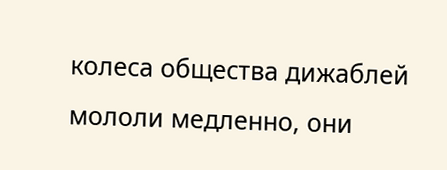колеса общества дижаблей мололи медленно, они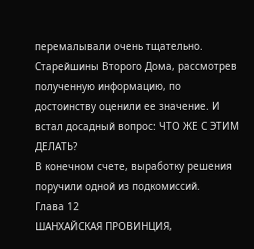перемалывали очень тщательно. Старейшины Второго Дома, рассмотрев полученную информацию, по достоинству оценили ее значение. И встал досадный вопрос: ЧТО ЖЕ С ЭТИМ ДЕЛАТЬ?
В конечном счете, выработку решения поручили одной из подкомиссий.
Глава 12
ШАНХАЙСКАЯ ПРОВИНЦИЯ,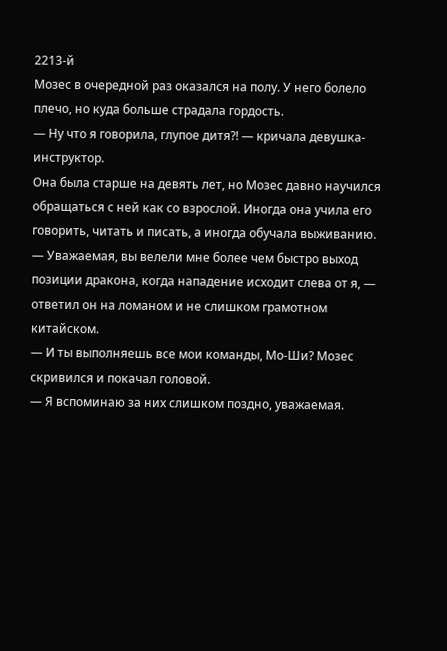2213-й
Мозес в очередной раз оказался на полу. У него болело плечо, но куда больше страдала гордость.
— Ну что я говорила, глупое дитя?! — кричала девушка-инструктор.
Она была старше на девять лет, но Мозес давно научился обращаться с ней как со взрослой. Иногда она учила его говорить, читать и писать, а иногда обучала выживанию.
— Уважаемая, вы велели мне более чем быстро выход позиции дракона, когда нападение исходит слева от я, — ответил он на ломаном и не слишком грамотном китайском.
— И ты выполняешь все мои команды, Мо-Ши? Мозес скривился и покачал головой.
— Я вспоминаю за них слишком поздно, уважаемая.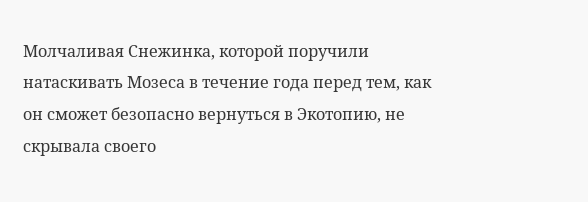Молчаливая Снежинка, которой поручили натаскивать Мозеса в течение года перед тем, как он сможет безопасно вернуться в Экотопию, не скрывала своего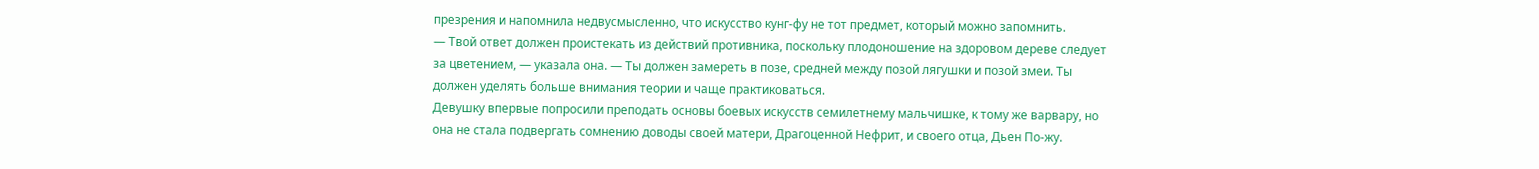презрения и напомнила недвусмысленно, что искусство кунг-фу не тот предмет, который можно запомнить.
— Твой ответ должен проистекать из действий противника, поскольку плодоношение на здоровом дереве следует за цветением, — указала она. — Ты должен замереть в позе, средней между позой лягушки и позой змеи. Ты должен уделять больше внимания теории и чаще практиковаться.
Девушку впервые попросили преподать основы боевых искусств семилетнему мальчишке, к тому же варвару, но она не стала подвергать сомнению доводы своей матери, Драгоценной Нефрит, и своего отца, Дьен По-жу.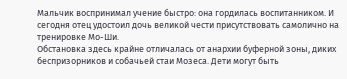Мальчик воспринимал учение быстро: она гордилась воспитанником. И сегодня отец удостоил дочь великой чести присутствовать самолично на тренировке Мо-Ши.
Обстановка здесь крайне отличалась от анархии буферной зоны, диких беспризорников и собачьей стаи Мозеса. Дети могут быть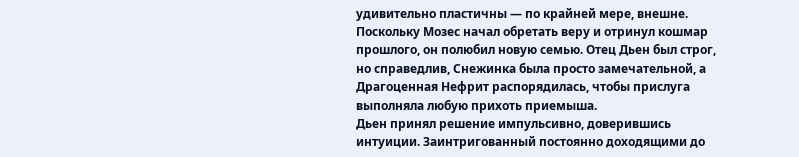удивительно пластичны — по крайней мере, внешне. Поскольку Мозес начал обретать веру и отринул кошмар прошлого, он полюбил новую семью. Отец Дьен был строг, но справедлив, Снежинка была просто замечательной, а Драгоценная Нефрит распорядилась, чтобы прислуга выполняла любую прихоть приемыша.
Дьен принял решение импульсивно, доверившись интуиции. Заинтригованный постоянно доходящими до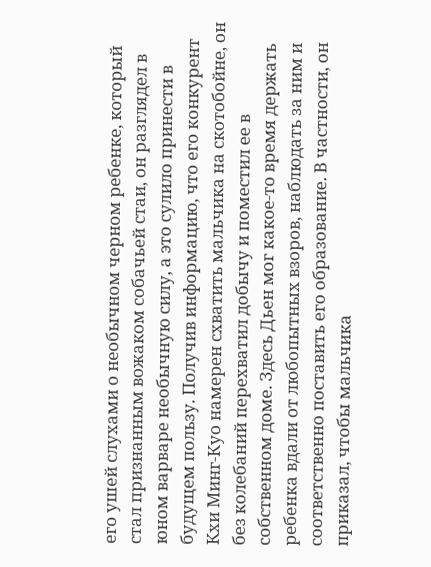его ушей слухами о необычном черном ребенке, который стал признанным вожаком собачьей стаи, он разглядел в юном варваре необычную силу, а это сулило принести в будущем пользу. Получив информацию, что его конкурент Кхи Минг-Куо намерен схватить мальчика на скотобойне, он без колебаний перехватил добычу и поместил ее в собственном доме. Здесь Дьен мог какое-то время держать ребенка вдали от любопытных взоров, наблюдать за ним и соответственно поставить его образование. В частности, он приказал, чтобы мальчика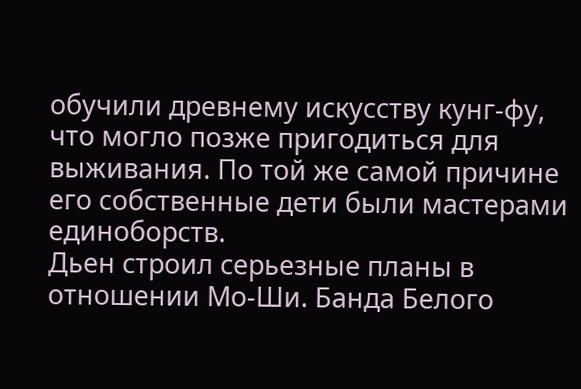обучили древнему искусству кунг-фу, что могло позже пригодиться для выживания. По той же самой причине его собственные дети были мастерами единоборств.
Дьен строил серьезные планы в отношении Мо-Ши. Банда Белого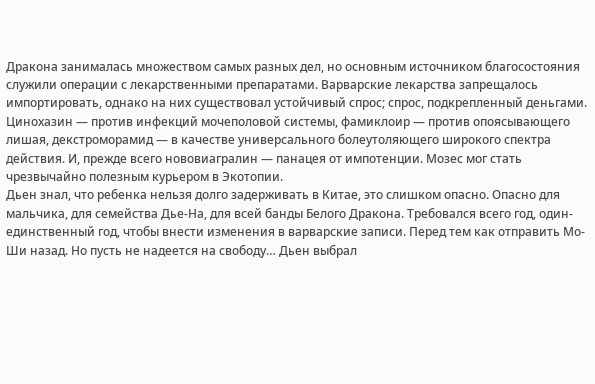Дракона занималась множеством самых разных дел, но основным источником благосостояния служили операции с лекарственными препаратами. Варварские лекарства запрещалось импортировать, однако на них существовал устойчивый спрос; спрос, подкрепленный деньгами. Цинохазин — против инфекций мочеполовой системы, фамиклоир — против опоясывающего лишая, декстроморамид — в качестве универсального болеутоляющего широкого спектра действия. И, прежде всего нововиагралин — панацея от импотенции. Мозес мог стать чрезвычайно полезным курьером в Экотопии.
Дьен знал, что ребенка нельзя долго задерживать в Китае, это слишком опасно. Опасно для мальчика, для семейства Дье-На, для всей банды Белого Дракона. Требовался всего год, один-единственный год, чтобы внести изменения в варварские записи. Перед тем как отправить Мо-Ши назад. Но пусть не надеется на свободу… Дьен выбрал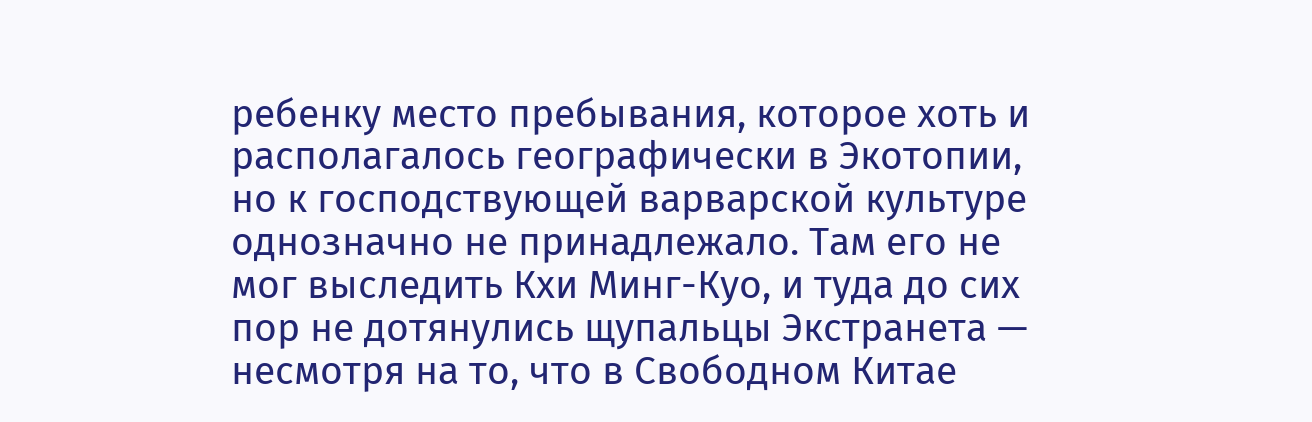ребенку место пребывания, которое хоть и располагалось географически в Экотопии, но к господствующей варварской культуре однозначно не принадлежало. Там его не мог выследить Кхи Минг-Куо, и туда до сих пор не дотянулись щупальцы Экстранета — несмотря на то, что в Свободном Китае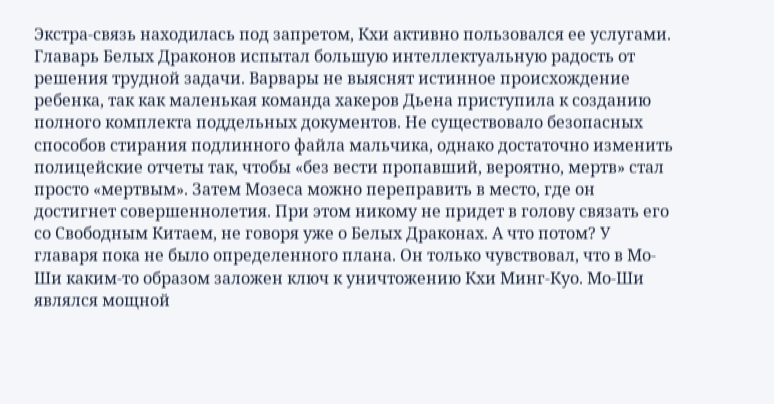Экстра-связь находилась под запретом, Кхи активно пользовался ее услугами.
Главарь Белых Драконов испытал большую интеллектуальную радость от решения трудной задачи. Варвары не выяснят истинное происхождение ребенка, так как маленькая команда хакеров Дьена приступила к созданию полного комплекта поддельных документов. Не существовало безопасных способов стирания подлинного файла мальчика, однако достаточно изменить полицейские отчеты так, чтобы «без вести пропавший, вероятно, мертв» стал просто «мертвым». Затем Мозеса можно переправить в место, где он достигнет совершеннолетия. При этом никому не придет в голову связать его со Свободным Китаем, не говоря уже о Белых Драконах. А что потом? У главаря пока не было определенного плана. Он только чувствовал, что в Мо-Ши каким-то образом заложен ключ к уничтожению Кхи Минг-Куо. Мо-Ши являлся мощной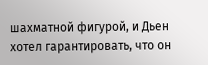шахматной фигурой, и Дьен хотел гарантировать, что он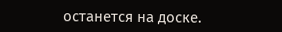останется на доске.